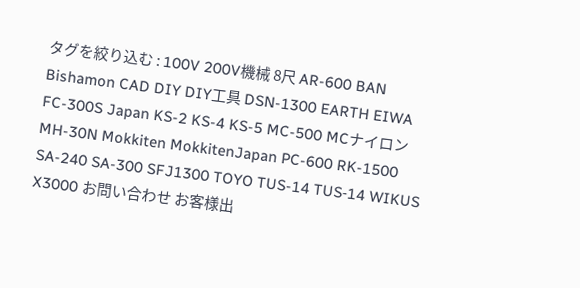タグを絞り込む : 100V 200V機械 8尺 AR-600 BAN Bishamon CAD DIY DIY工具 DSN-1300 EARTH EIWA FC-300S Japan KS-2 KS-4 KS-5 MC-500 MCナイロン MH-30N Mokkiten MokkitenJapan PC-600 RK-1500 SA-240 SA-300 SFJ1300 TOYO TUS-14 TUS‑14 WIKUS X3000 お問い合わせ お客様出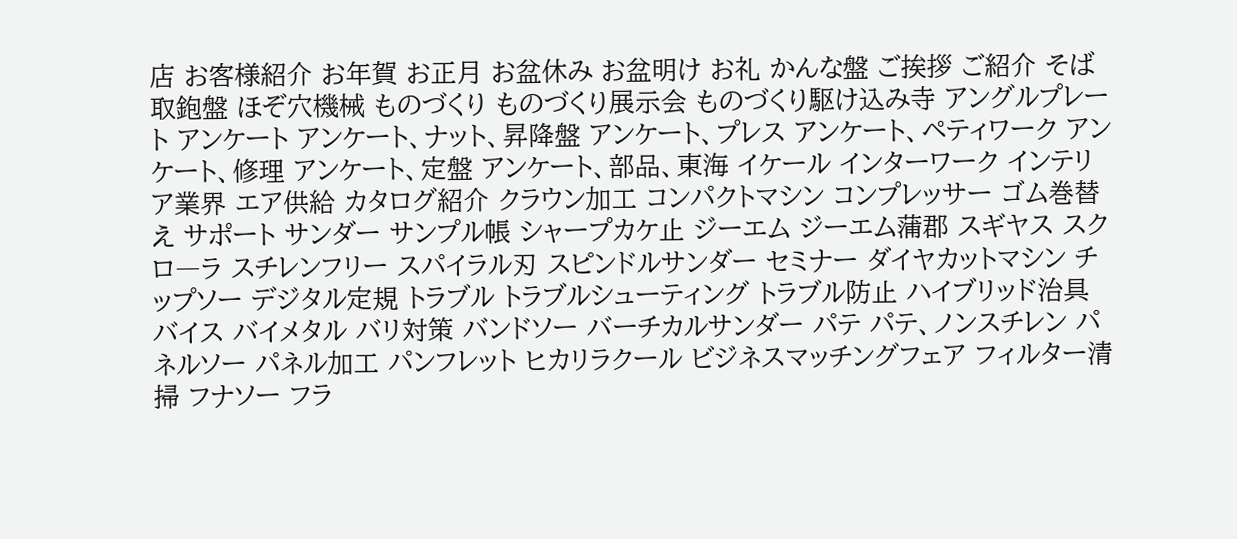店 お客様紹介 お年賀 お正月 お盆休み お盆明け お礼 かんな盤 ご挨拶 ご紹介 そば取鉋盤 ほぞ穴機械 ものづくり ものづくり展示会 ものづくり駆け込み寺 アングルプレート アンケート アンケート、ナット、昇降盤 アンケート、プレス アンケート、ペティワーク アンケート、修理 アンケート、定盤 アンケート、部品、東海 イケール インターワーク インテリア業界 エア供給 カタログ紹介 クラウン加工 コンパクトマシン コンプレッサー ゴム巻替え サポート サンダー サンプル帳 シャープカケ止 ジーエム ジーエム蒲郡 スギヤス スクロ―ラ スチレンフリー スパイラル刃 スピンドルサンダー セミナー ダイヤカットマシン チップソー デジタル定規 トラブル トラブルシューティング トラブル防止 ハイブリッド治具 バイス バイメタル バリ対策 バンドソー バーチカルサンダー パテ パテ、ノンスチレン パネルソー パネル加工 パンフレット ヒカリラクール ビジネスマッチングフェア フィルター清掃 フナソー フラ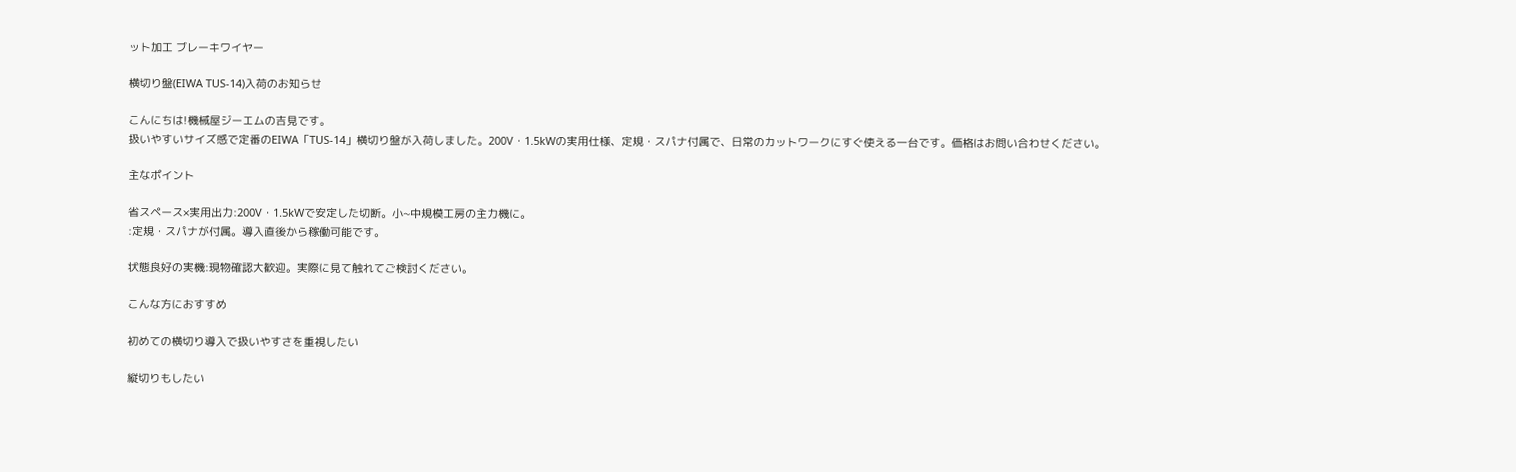ット加工 ブレーキワイヤー

横切り盤(EIWA TUS-14)入荷のお知らせ

こんにちは!機械屋ジーエムの吉見です。
扱いやすいサイズ感で定番のEIWA「TUS-14」横切り盤が入荷しました。200V・1.5kWの実用仕様、定規・スパナ付属で、日常のカットワークにすぐ使える一台です。価格はお問い合わせください。

主なポイント

省スペース×実用出力:200V・1.5kWで安定した切断。小~中規模工房の主力機に。
:定規・スパナが付属。導入直後から稼働可能です。

状態良好の実機:現物確認大歓迎。実際に見て触れてご検討ください。

こんな方におすすめ

初めての横切り導入で扱いやすさを重視したい

縦切りもしたい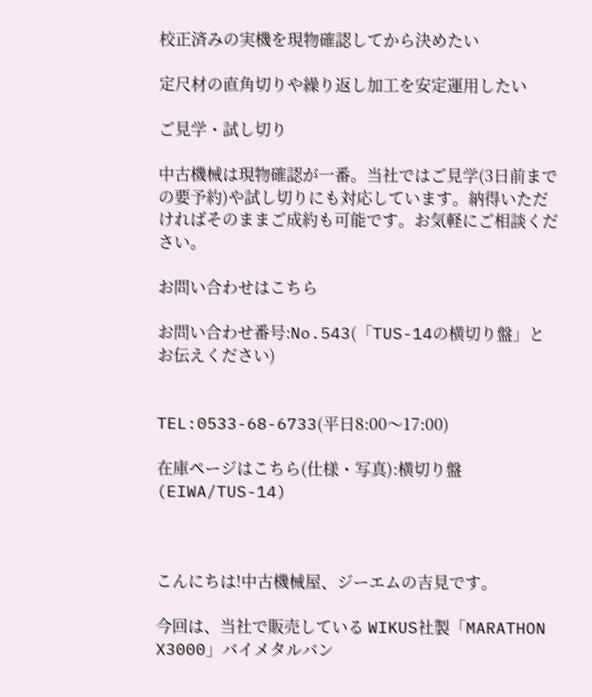校正済みの実機を現物確認してから決めたい

定尺材の直角切りや繰り返し加工を安定運用したい

ご見学・試し切り

中古機械は現物確認が一番。当社ではご見学(3日前までの要予約)や試し切りにも対応しています。納得いただければそのままご成約も可能です。お気軽にご相談ください。

お問い合わせはこちら

お問い合わせ番号:No.543(「TUS-14の横切り盤」とお伝えください)


TEL:0533-68-6733(平日8:00〜17:00)

在庫ページはこちら(仕様・写真):横切り盤(EIWA/TUS-14)



こんにちは!中古機械屋、ジーエムの吉見です。

今回は、当社で販売している WIKUS社製「MARATHON X3000」バイメタルバン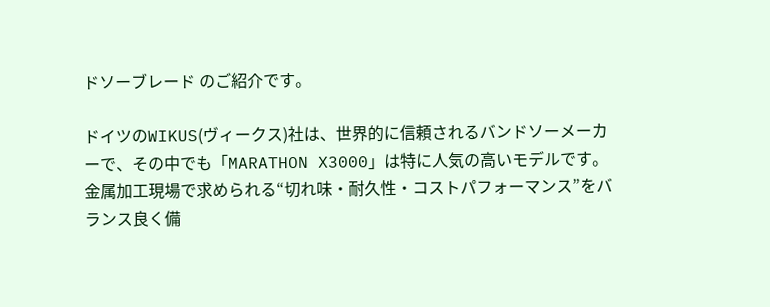ドソーブレード のご紹介です。

ドイツのWIKUS(ヴィークス)社は、世界的に信頼されるバンドソーメーカーで、その中でも「MARATHON X3000」は特に人気の高いモデルです。金属加工現場で求められる“切れ味・耐久性・コストパフォーマンス”をバランス良く備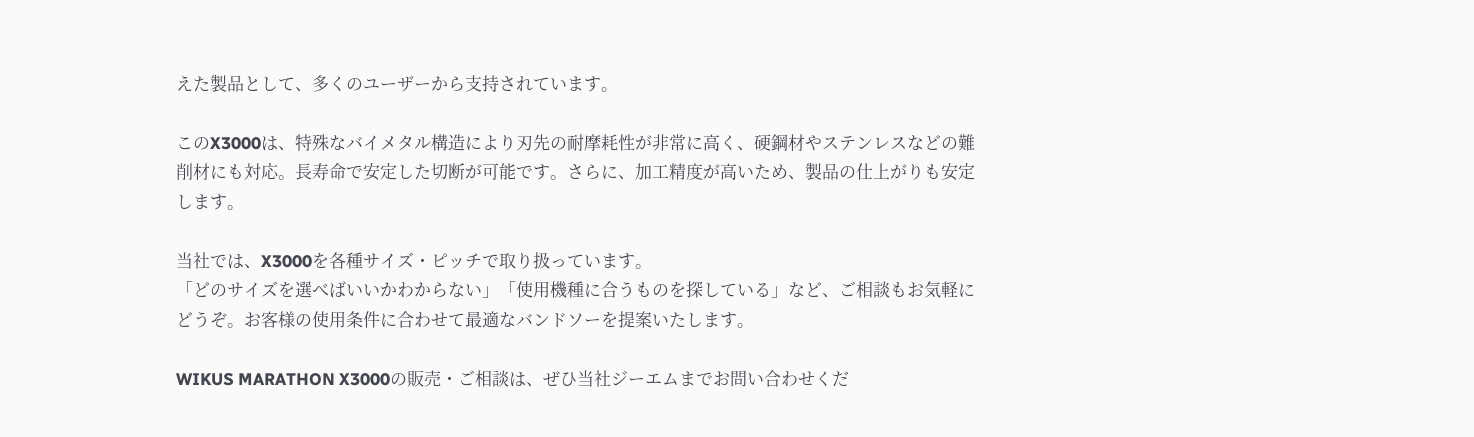えた製品として、多くのユーザーから支持されています。

このX3000は、特殊なバイメタル構造により刃先の耐摩耗性が非常に高く、硬鋼材やステンレスなどの難削材にも対応。長寿命で安定した切断が可能です。さらに、加工精度が高いため、製品の仕上がりも安定します。

当社では、X3000を各種サイズ・ピッチで取り扱っています。
「どのサイズを選べばいいかわからない」「使用機種に合うものを探している」など、ご相談もお気軽にどうぞ。お客様の使用条件に合わせて最適なバンドソーを提案いたします。

WIKUS MARATHON X3000の販売・ご相談は、ぜひ当社ジーエムまでお問い合わせくだ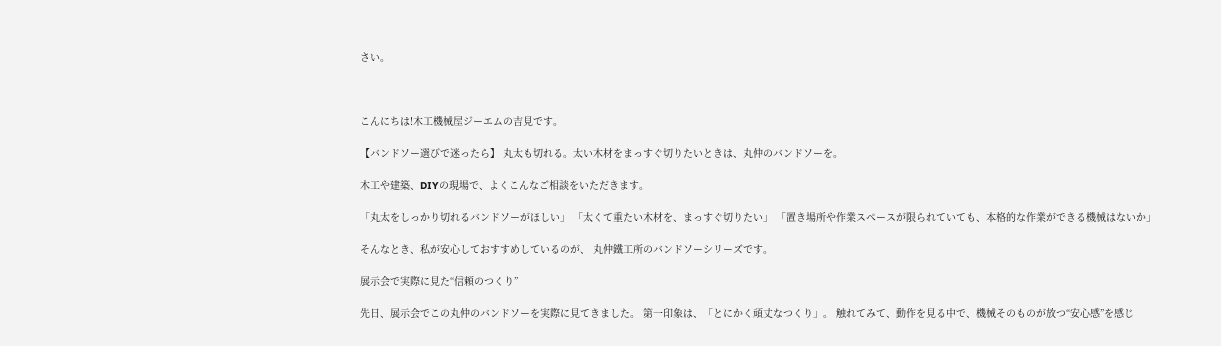さい。



こんにちは!木工機械屋ジーエムの吉見です。

【バンドソー選びで迷ったら】 丸太も切れる。太い木材をまっすぐ切りたいときは、丸仲のバンドソーを。

木工や建築、DIYの現場で、よくこんなご相談をいただきます。

「丸太をしっかり切れるバンドソーがほしい」 「太くて重たい木材を、まっすぐ切りたい」 「置き場所や作業スペースが限られていても、本格的な作業ができる機械はないか」

そんなとき、私が安心しておすすめしているのが、 丸仲鐵工所のバンドソーシリーズです。

展示会で実際に見た“信頼のつくり”

先日、展示会でこの丸仲のバンドソーを実際に見てきました。 第一印象は、「とにかく頑丈なつくり」。 触れてみて、動作を見る中で、機械そのものが放つ“安心感”を感じ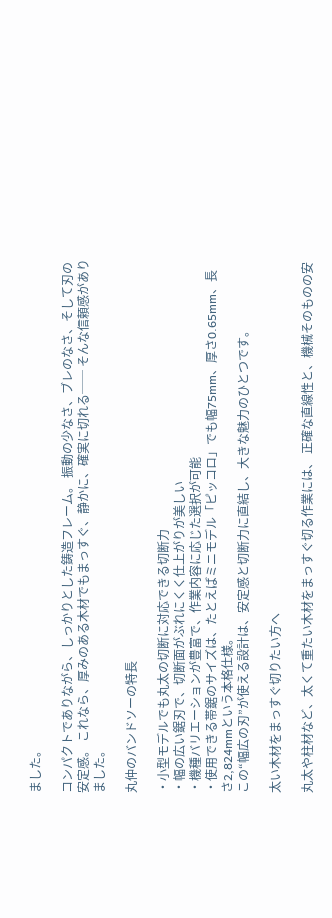ました。

コンパクトでありながら、しっかりとした鋳造フレーム。 振動の少なさ、ブレのなさ、そして刃の安定感。 これなら、厚みのある木材でもまっすぐ、静かに、確実に切れる── そんな信頼感がありました。

丸仲のバンドソーの特長

・小型モデルでも丸太の切断に対応できる切断力
・幅の広い鋸刃で、切断面がぶれにくく仕上がりが美しい
・機種バリエーションが豊富で、作業内容に応じた選択が可能
・使用できる帯鋸のサイズは、たとえばミニモデル「ピッコロ」でも幅75mm、厚さ0.65mm、長さ2,824mmという本格仕様。
この“幅広の刃”が使える設計は、安定感と切断力に直結し、大きな魅力のひとつです。

太い木材をまっすぐ切りたい方へ

丸太や柱材など、太くて重たい木材をまっすぐ切る作業には、 正確な直線性と、機械そのものの安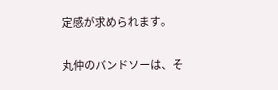定感が求められます。

丸仲のバンドソーは、そ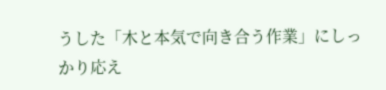うした「木と本気で向き合う作業」にしっかり応え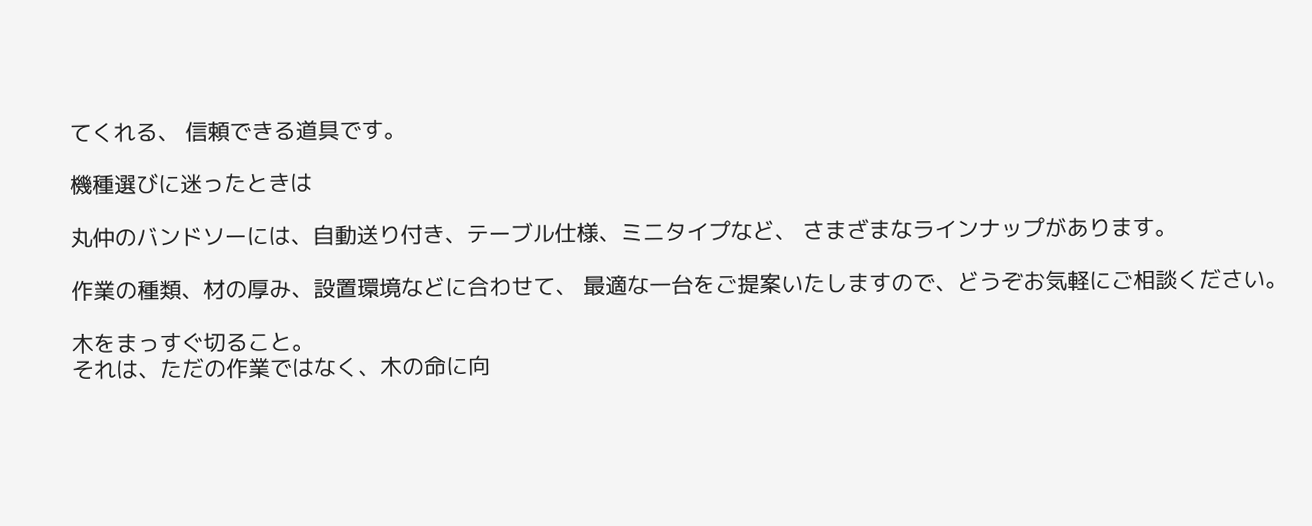てくれる、 信頼できる道具です。

機種選びに迷ったときは

丸仲のバンドソーには、自動送り付き、テーブル仕様、ミニタイプなど、 さまざまなラインナップがあります。

作業の種類、材の厚み、設置環境などに合わせて、 最適な一台をご提案いたしますので、どうぞお気軽にご相談ください。

木をまっすぐ切ること。
それは、ただの作業ではなく、木の命に向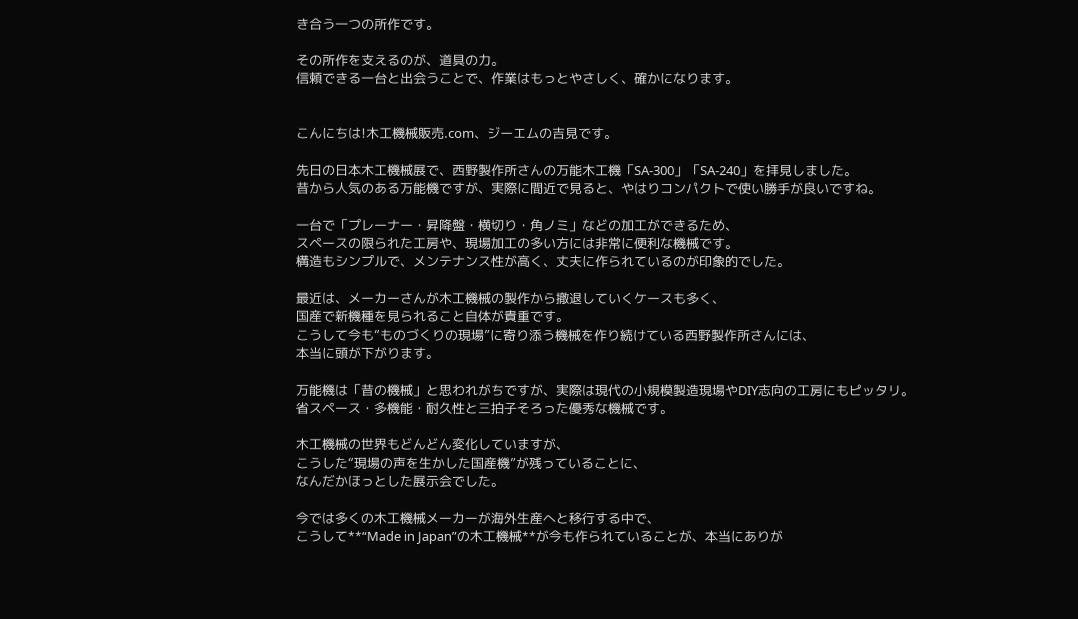き合う一つの所作です。

その所作を支えるのが、道具の力。
信頼できる一台と出会うことで、作業はもっとやさしく、確かになります。


こんにちは!木工機械販売.com、ジーエムの吉見です。

先日の日本木工機械展で、西野製作所さんの万能木工機「SA-300」「SA-240」を拝見しました。
昔から人気のある万能機ですが、実際に間近で見ると、やはりコンパクトで使い勝手が良いですね。

一台で「プレーナー・昇降盤・横切り・角ノミ」などの加工ができるため、
スペースの限られた工房や、現場加工の多い方には非常に便利な機械です。
構造もシンプルで、メンテナンス性が高く、丈夫に作られているのが印象的でした。

最近は、メーカーさんが木工機械の製作から撤退していくケースも多く、
国産で新機種を見られること自体が貴重です。
こうして今も“ものづくりの現場”に寄り添う機械を作り続けている西野製作所さんには、
本当に頭が下がります。

万能機は「昔の機械」と思われがちですが、実際は現代の小規模製造現場やDIY志向の工房にもピッタリ。
省スペース・多機能・耐久性と三拍子そろった優秀な機械です。

木工機械の世界もどんどん変化していますが、
こうした“現場の声を生かした国産機”が残っていることに、
なんだかほっとした展示会でした。

今では多くの木工機械メーカーが海外生産へと移行する中で、
こうして**“Made in Japan”の木工機械**が今も作られていることが、本当にありが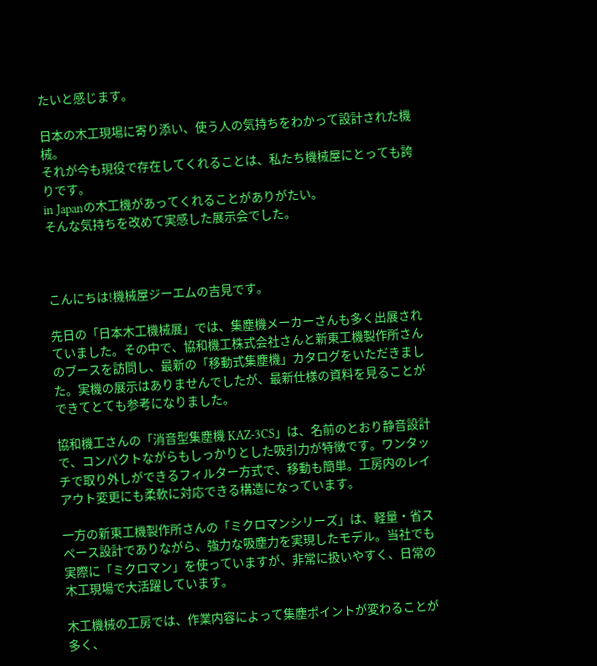たいと感じます。

日本の木工現場に寄り添い、使う人の気持ちをわかって設計された機械。
それが今も現役で存在してくれることは、私たち機械屋にとっても誇りです。
in Japanの木工機があってくれることがありがたい。
そんな気持ちを改めて実感した展示会でした。



こんにちは!機械屋ジーエムの吉見です。

先日の「日本木工機械展」では、集塵機メーカーさんも多く出展されていました。その中で、協和機工株式会社さんと新東工機製作所さんのブースを訪問し、最新の「移動式集塵機」カタログをいただきました。実機の展示はありませんでしたが、最新仕様の資料を見ることができてとても参考になりました。

協和機工さんの「消音型集塵機 KAZ-3CS」は、名前のとおり静音設計で、コンパクトながらもしっかりとした吸引力が特徴です。ワンタッチで取り外しができるフィルター方式で、移動も簡単。工房内のレイアウト変更にも柔軟に対応できる構造になっています。

一方の新東工機製作所さんの「ミクロマンシリーズ」は、軽量・省スペース設計でありながら、強力な吸塵力を実現したモデル。当社でも実際に「ミクロマン」を使っていますが、非常に扱いやすく、日常の木工現場で大活躍しています。

木工機械の工房では、作業内容によって集塵ポイントが変わることが多く、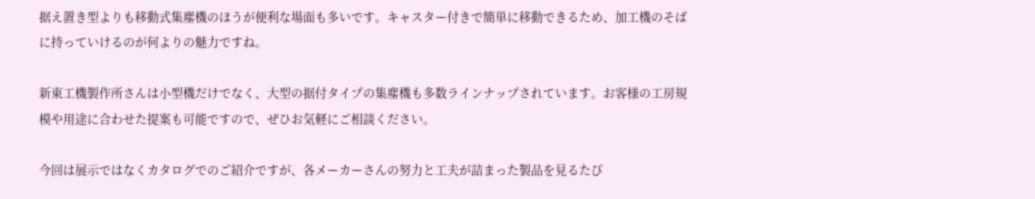据え置き型よりも移動式集塵機のほうが便利な場面も多いです。キャスター付きで簡単に移動できるため、加工機のそばに持っていけるのが何よりの魅力ですね。

新東工機製作所さんは小型機だけでなく、大型の据付タイプの集塵機も多数ラインナップされています。お客様の工房規模や用途に合わせた提案も可能ですので、ぜひお気軽にご相談ください。

今回は展示ではなくカタログでのご紹介ですが、各メーカーさんの努力と工夫が詰まった製品を見るたび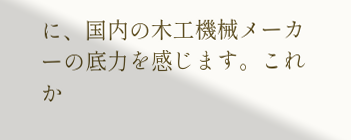に、国内の木工機械メーカーの底力を感じます。これか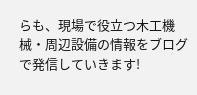らも、現場で役立つ木工機械・周辺設備の情報をブログで発信していきます!